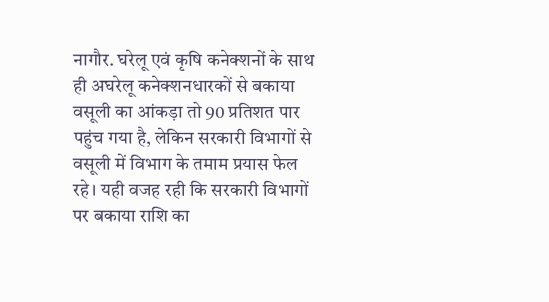नागौर. घरेलू एवं कृषि कनेक्शनों के साथ ही अघरेलू कनेक्शनधारकों से बकाया वसूली का आंकड़ा तो 90 प्रतिशत पार पहुंच गया है, लेकिन सरकारी विभागों से वसूली में विभाग के तमाम प्रयास फेल रहे। यही वजह रही कि सरकारी विभागों पर बकाया राशि का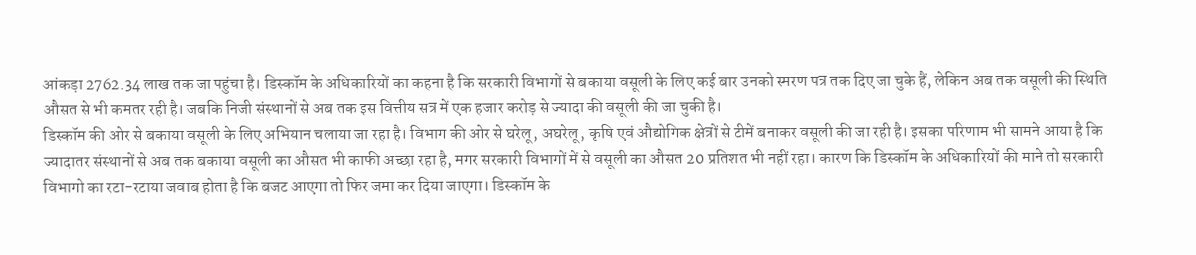आंकड़ा 2762.34 लाख तक जा पहुंचा है। डिस्कॉम के अधिकारियों का कहना है कि सरकारी विभागों से बकाया वसूली के लिए कई बार उनको स्मरण पत्र तक दिए जा चुके हैं, लेकिन अब तक वसूली की स्थिति औसत से भी कमतर रही है। जबकि निजी संस्थानों से अब तक इस वित्तीय सत्र में एक हजार करोड़ से ज्यादा की वसूली की जा चुकी है।
डिस्कॉम की ओर से बकाया वसूली के लिए अभियान चलाया जा रहा है। विभाग की ओर से घरेलू, अघरेलू, कृषि एवं औद्योगिक क्षेत्रों से टीमें बनाकर वसूली की जा रही है। इसका परिणाम भी सामने आया है कि ज्यादातर संस्थानों से अब तक बकाया वसूली का औसत भी काफी अच्छा रहा है, मगर सरकारी विभागों में से वसूली का औसत 20 प्रतिशत भी नहीं रहा। कारण कि डिस्कॉम के अधिकारियों की माने तो सरकारी विभागो का रटा-रटाया जवाब होता है कि बजट आएगा तो फिर जमा कर दिया जाएगा। डिस्कॉम के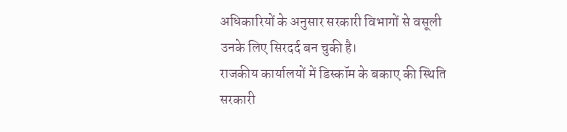अधिकारियों के अनुसार सरकारी विभागों से वसूली उनके लिए सिरदर्द बन चुकी है।
राजकीय कार्यालयों में डिस्कॉम के बकाए की स्थिति
सरकारी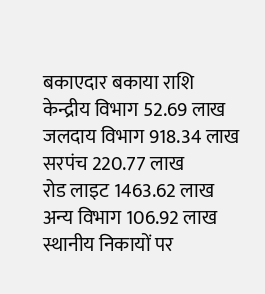बकाएदार बकाया राशि
केन्द्रीय विभाग 52.69 लाख
जलदाय विभाग 918.34 लाख
सरपंच 220.77 लाख
रोड लाइट 1463.62 लाख
अन्य विभाग 106.92 लाख
स्थानीय निकायों पर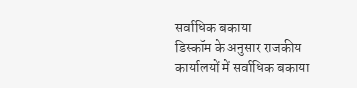सर्वाधिक बकाया
डिस्कॉम के अनुसार राजकीय कार्यालयों में सर्वाधिक बकाया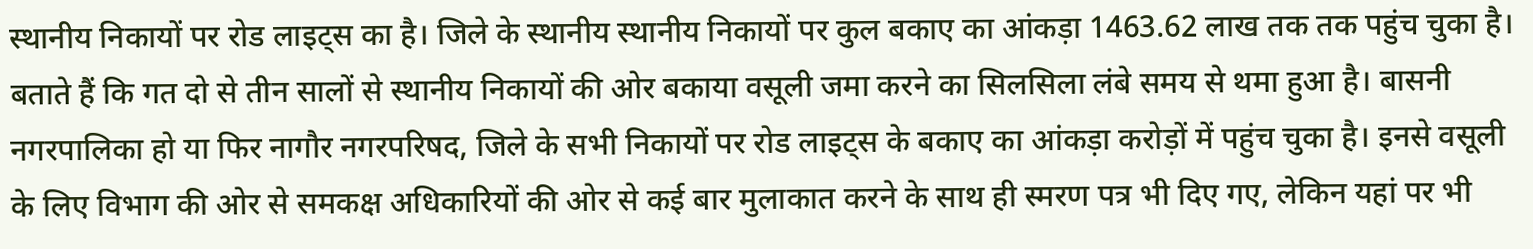स्थानीय निकायों पर रोड लाइट्स का है। जिले के स्थानीय स्थानीय निकायों पर कुल बकाए का आंकड़ा 1463.62 लाख तक तक पहुंच चुका है। बताते हैं कि गत दो से तीन सालों से स्थानीय निकायों की ओर बकाया वसूली जमा करने का सिलसिला लंबे समय से थमा हुआ है। बासनी नगरपालिका हो या फिर नागौर नगरपरिषद, जिले के सभी निकायों पर रोड लाइट्स के बकाए का आंकड़ा करोड़ों में पहुंच चुका है। इनसे वसूली के लिए विभाग की ओर से समकक्ष अधिकारियों की ओर से कई बार मुलाकात करने के साथ ही स्मरण पत्र भी दिए गए, लेकिन यहां पर भी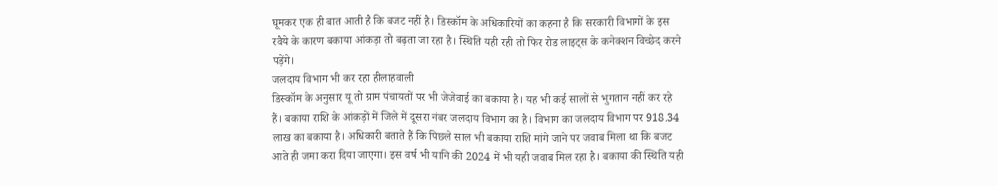घूमकर एक ही बात आती है कि बजट नहीं है। डिस्कॉम के अधिकारियों का कहना है कि सरकारी विभागों के इस रवैये के कारण बकाया आंकड़ा तो बढ़ता जा रहा है। स्थिति यही रही तो फिर रोड लाइट्स के कनेक्शन विच्छेद करने पड़ेंगे।
जलदाय विभाग भी कर रहा हीलाहवाली
डिस्कॉम के अनुसार यू तो ग्राम पंचायतों पर भी जेजेवाई का बकाया है। यह भी कई सालों से भुगतान नहीं कर रहे हैं। बकाया राशि के आंकड़ों में जिले में दूसरा नंबर जलदाय विभाग का है। विभाग का जलदाय विभाग पर 918.34 लाख का बकाया है। अधिकारी बताते हैं कि पिछले साल भी बकाया राशि मांगे जाने पर जवाब मिला था कि बजट आते ही जमा करा दिया जाएगा। इस वर्ष भी यानि की 2024 में भी यही जवाब मिल रहा है। बकाया की स्थिति यही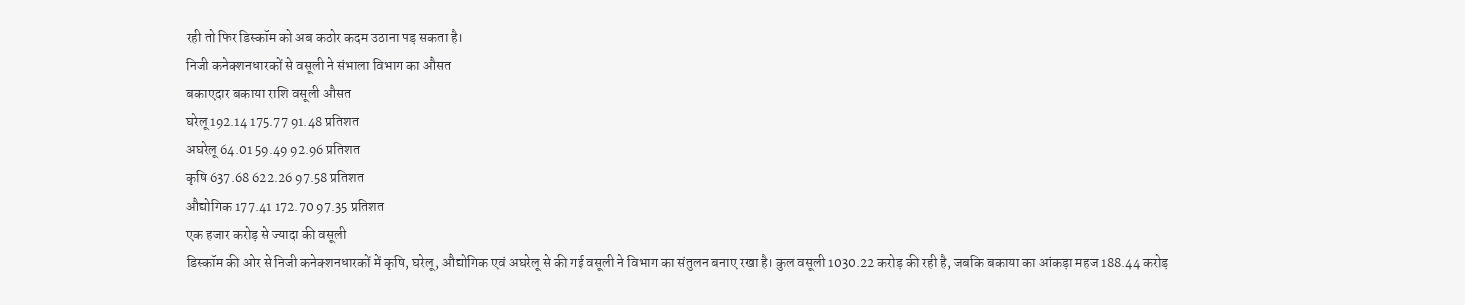रही तो फिर डिस्कॉम को अब कठोर कदम उठाना पड़ सकता है।
निजी कनेक्शनधारकों से वसूली ने संभाला विभाग का औसत
बकाएदार बकाया राशि वसूली औसत
घरेलू 192.14 175.77 91.48 प्रतिशत
अघरेलू 64.01 59.49 92.96 प्रतिशत
कृषि 637.68 622.26 97.58 प्रतिशत
औद्योगिक 177.41 172.70 97.35 प्रतिशत
एक हजार करोड़ से ज्यादा की वसूली
डिस्कॉम की ओर से निजी कनेक्शनधारकों में कृषि, घरेलू, औद्योगिक एवं अघरेलू से की गई वसूली ने विभाग का संतुलन बनाए रखा है। कुल वसूली 1030.22 करोड़ की रही है, जबकि बकाया का आंकड़ा महज 188.44 करोड़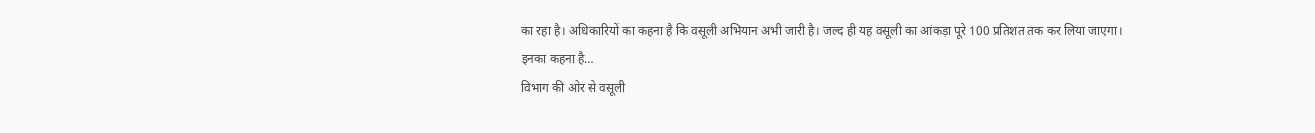का रहा है। अधिकारियों का कहना है कि वसूली अभियान अभी जारी है। जल्द ही यह वसूली का आंकड़ा पूरे 100 प्रतिशत तक कर लिया जाएगा।
इनका कहना है…
विभाग की ओर से वसूली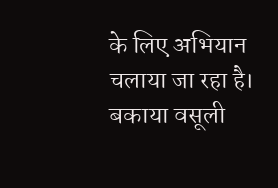के लिए अभियान चलाया जा रहा है। बकाया वसूली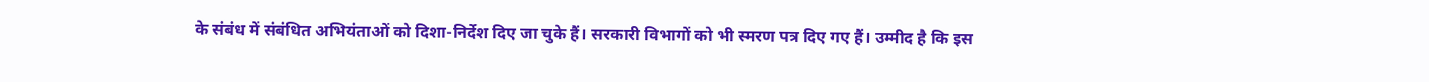के संबंध में संबंधित अभियंताओं को दिशा-निर्देश दिए जा चुके हैं। सरकारी विभागों को भी स्मरण पत्र दिए गए हैं। उम्मीद है कि इस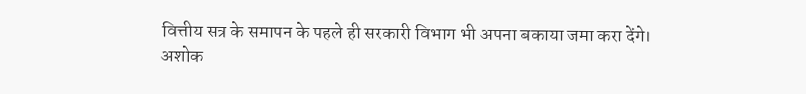वित्तीय सत्र के समापन के पहले ही सरकारी विभाग भी अपना बकाया जमा करा देंगे।
अशोक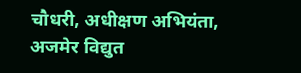चौधरी, अधीक्षण अभियंता, अजमेर विद्युत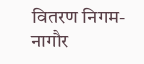वितरण निगम-नागौर